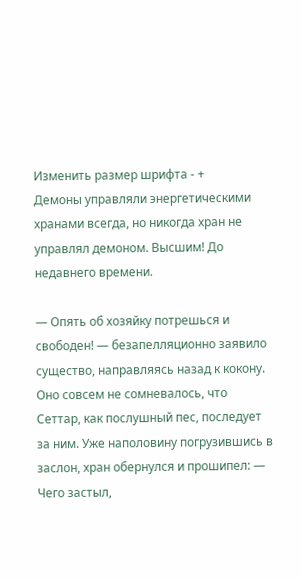Изменить размер шрифта - +
Демоны управляли энергетическими хранами всегда, но никогда хран не управлял демоном. Высшим! До недавнего времени.

— Опять об хозяйку потрешься и свободен! — безапелляционно заявило существо, направляясь назад к кокону. Оно совсем не сомневалось, что Сеттар, как послушный пес, последует за ним. Уже наполовину погрузившись в заслон, хран обернулся и прошипел: — Чего застыл,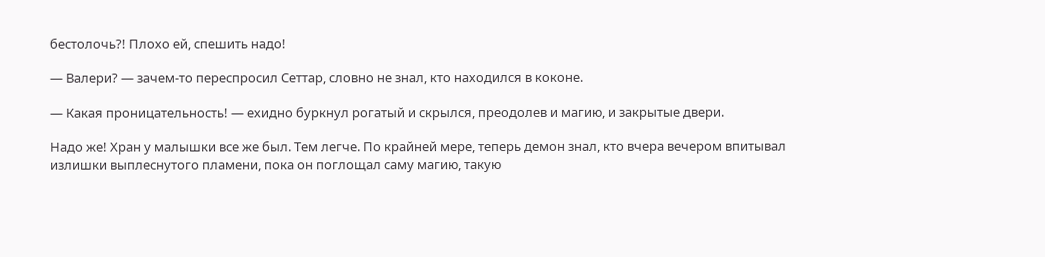бестолочь?! Плохо ей, спешить надо!

— Валери? — зачем-то переспросил Сеттар, словно не знал, кто находился в коконе.

— Какая проницательность! — ехидно буркнул рогатый и скрылся, преодолев и магию, и закрытые двери.

Надо же! Хран у малышки все же был. Тем легче. По крайней мере, теперь демон знал, кто вчера вечером впитывал излишки выплеснутого пламени, пока он поглощал саму магию, такую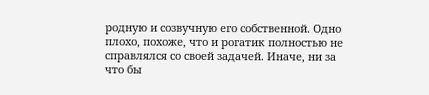родную и созвучную его собственной. Одно плохо, похоже, что и рогатик полностью не справлялся со своей задачей. Иначе, ни за что бы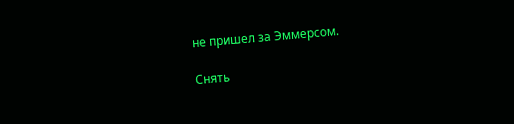не пришел за Эммерсом.

Снять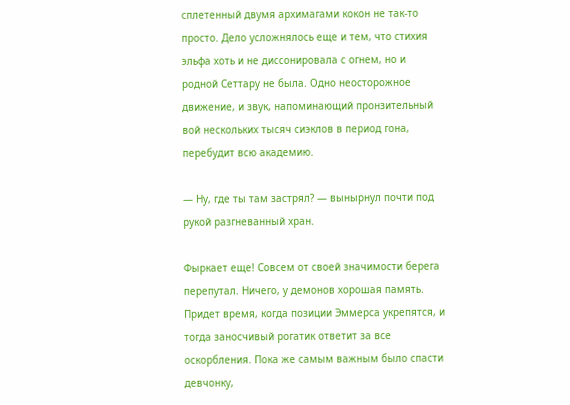сплетенный двумя архимагами кокон не так-то просто. Дело усложнялось еще и тем, что стихия эльфа хоть и не диссонировала с огнем, но и родной Сеттару не была. Одно неосторожное движение, и звук, напоминающий пронзительный вой нескольких тысяч сиэклов в период гона, перебудит всю академию.

— Ну, где ты там застрял? — вынырнул почти под рукой разгневанный хран.

Фыркает еще! Совсем от своей значимости берега перепутал. Ничего, у демонов хорошая память. Придет время, когда позиции Эммерса укрепятся, и тогда заносчивый рогатик ответит за все оскорбления. Пока же самым важным было спасти девчонку,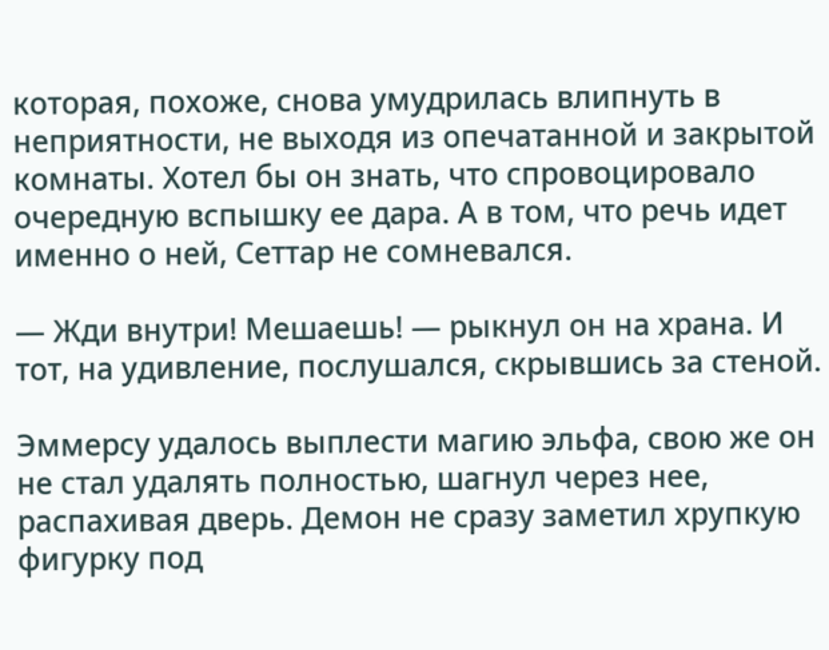которая, похоже, снова умудрилась влипнуть в неприятности, не выходя из опечатанной и закрытой комнаты. Хотел бы он знать, что спровоцировало очередную вспышку ее дара. А в том, что речь идет именно о ней, Сеттар не сомневался.

— Жди внутри! Мешаешь! — рыкнул он на храна. И тот, на удивление, послушался, скрывшись за стеной.

Эммерсу удалось выплести магию эльфа, свою же он не стал удалять полностью, шагнул через нее, распахивая дверь. Демон не сразу заметил хрупкую фигурку под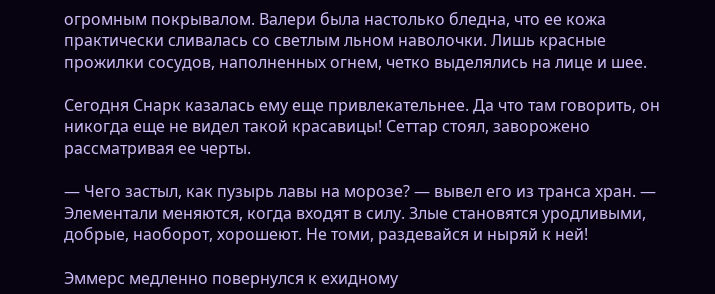огромным покрывалом. Валери была настолько бледна, что ее кожа практически сливалась со светлым льном наволочки. Лишь красные прожилки сосудов, наполненных огнем, четко выделялись на лице и шее.

Сегодня Снарк казалась ему еще привлекательнее. Да что там говорить, он никогда еще не видел такой красавицы! Сеттар стоял, заворожено рассматривая ее черты.

— Чего застыл, как пузырь лавы на морозе? — вывел его из транса хран. — Элементали меняются, когда входят в силу. Злые становятся уродливыми, добрые, наоборот, хорошеют. Не томи, раздевайся и ныряй к ней!

Эммерс медленно повернулся к ехидному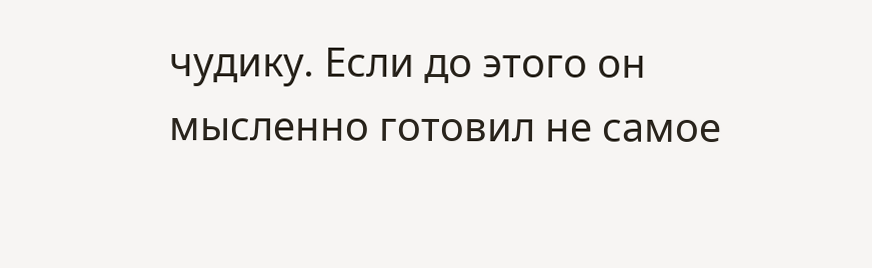чудику. Если до этого он мысленно готовил не самое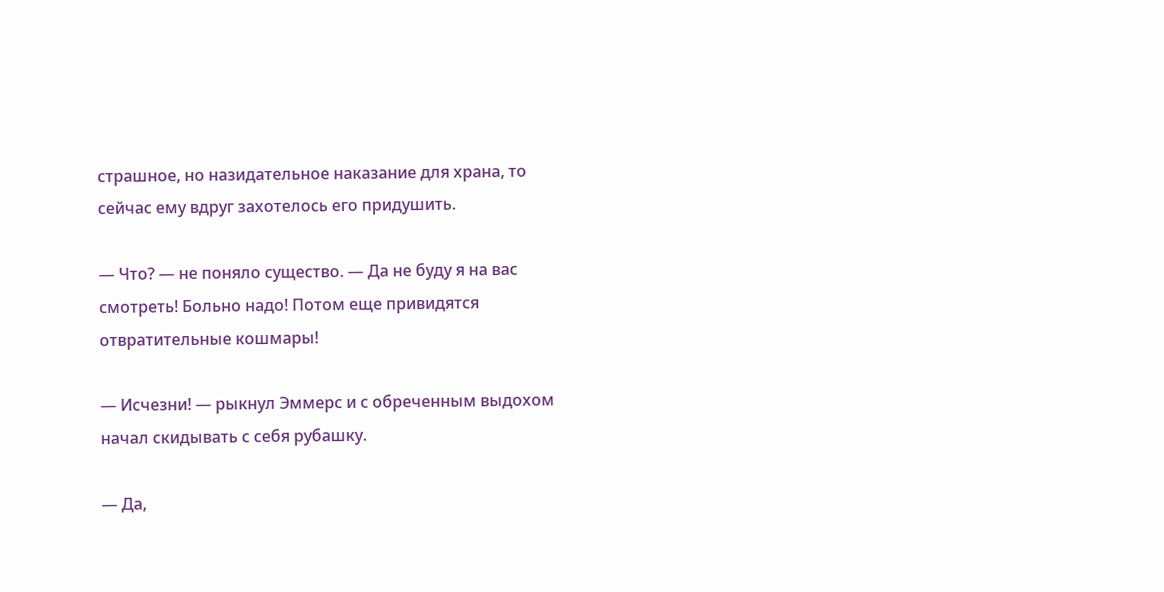страшное, но назидательное наказание для храна, то сейчас ему вдруг захотелось его придушить.

— Что? — не поняло существо. — Да не буду я на вас смотреть! Больно надо! Потом еще привидятся отвратительные кошмары!

— Исчезни! — рыкнул Эммерс и с обреченным выдохом начал скидывать с себя рубашку.

— Да,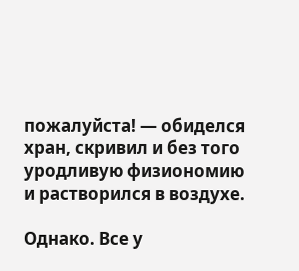пожалуйста! — обиделся хран, скривил и без того уродливую физиономию и растворился в воздухе.

Однако. Все у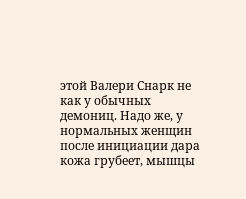этой Валери Снарк не как у обычных демониц. Надо же, у нормальных женщин после инициации дара кожа грубеет, мышцы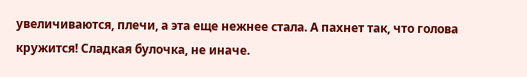увеличиваются, плечи, а эта еще нежнее стала. А пахнет так, что голова кружится! Сладкая булочка, не иначе.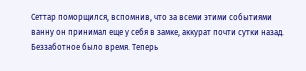Сеттар поморщился, вспомнив, что за всеми этими событиями ванну он принимал еще у себя в замке, аккурат почти сутки назад. Беззаботное было время. Теперь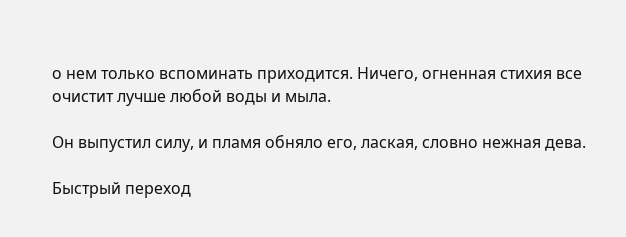о нем только вспоминать приходится. Ничего, огненная стихия все очистит лучше любой воды и мыла.

Он выпустил силу, и пламя обняло его, лаская, словно нежная дева.

Быстрый переход